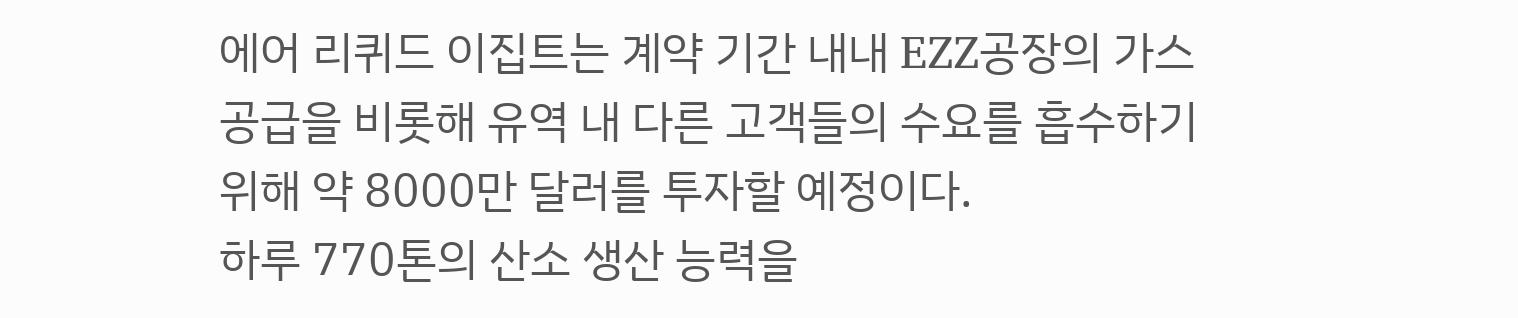에어 리퀴드 이집트는 계약 기간 내내 EZZ공장의 가스공급을 비롯해 유역 내 다른 고객들의 수요를 흡수하기 위해 약 8000만 달러를 투자할 예정이다.
하루 770톤의 산소 생산 능력을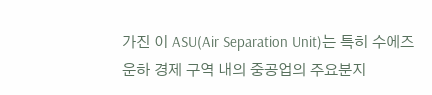가진 이 ASU(Air Separation Unit)는 특히 수에즈 운하 경제 구역 내의 중공업의 주요분지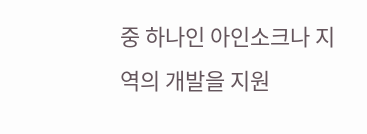중 하나인 아인소크나 지역의 개발을 지원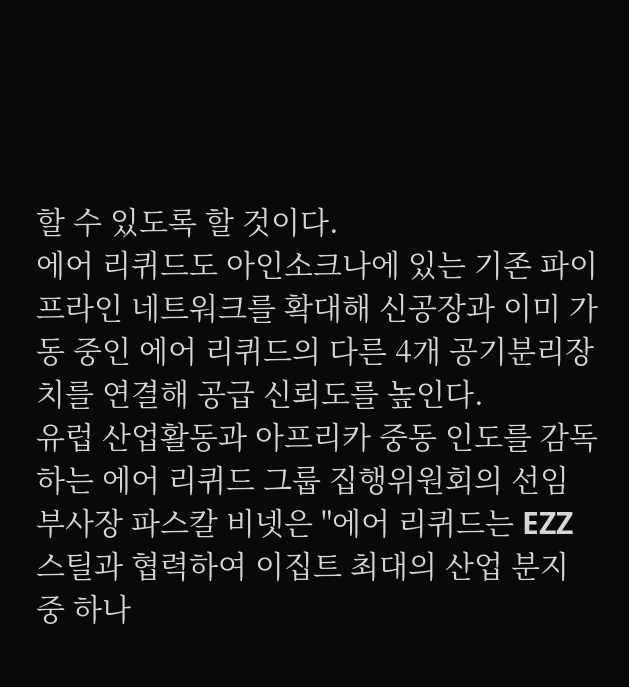할 수 있도록 할 것이다.
에어 리퀴드도 아인소크나에 있는 기존 파이프라인 네트워크를 확대해 신공장과 이미 가동 중인 에어 리퀴드의 다른 4개 공기분리장치를 연결해 공급 신뢰도를 높인다.
유럽 산업활동과 아프리카 중동 인도를 감독하는 에어 리퀴드 그룹 집행위원회의 선임 부사장 파스칼 비넷은 "에어 리퀴드는 EZZ스틸과 협력하여 이집트 최대의 산업 분지 중 하나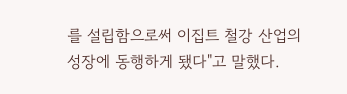를 설립함으로써 이집트 철강 산업의 성장에 동행하게 됐다"고 말했다.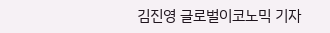김진영 글로벌이코노믹 기자